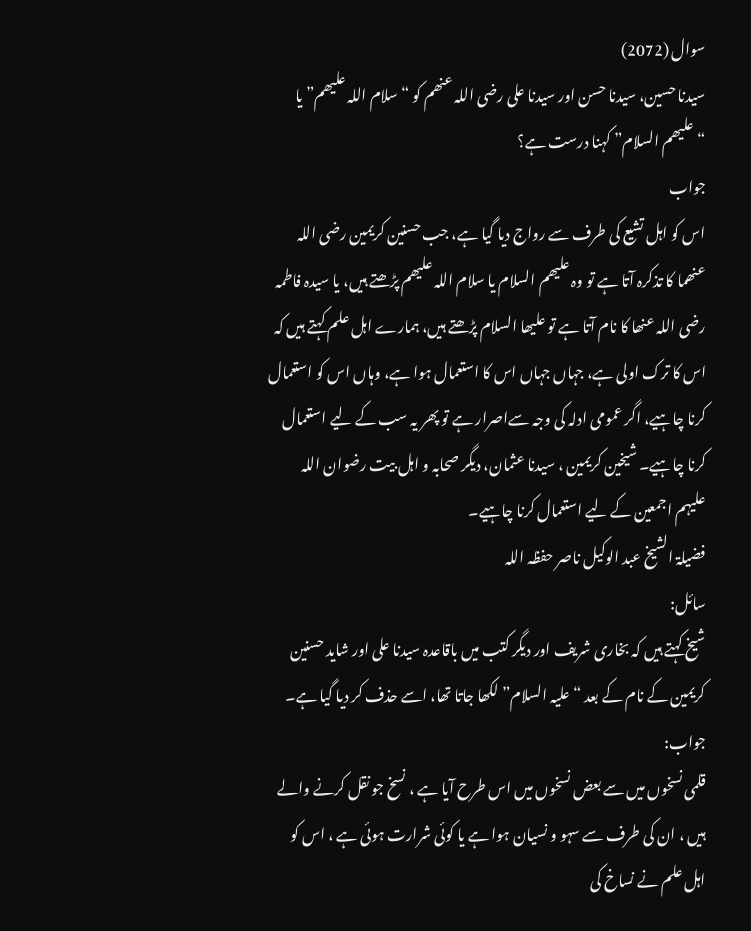سوال (2072)
سیدنا حسین، سیدنا حسن اور سیدنا علی رضی اللہ عنھم کو “سلام اللہ علیھم” یا “علیھم السلام” کہنا درست ہے؟
جواب
اس کو اہل تشیع کی طرف سے رواج دیا گیا ہے، جب حسنین کریمین رضی اللہ عنھما کا تذکرہ آتا ہے تو وہ علیھم السلام یا سلام اللہ علیھم پڑھتے ہیں، یا سیدہ فاطمہ رضی اللہ عنھا کا نام آتا ہے تو علیھا السلام پڑھتے ہیں، ہمارے اہل علم کہتے ہیں کہ اس کا ترک اولی ہے، جہاں جہاں اس کا استعمال ہوا ہے، وہاں اس کو استعمال کرنا چاہیے، اگر عمومی ادلہ کی وجہ سےاصرار ہے تو پھر یہ سب کے لیے استعمال کرنا چاہیے۔ شیخین کریمین ، سیدنا عثمان، دیگر صحابہ و اہل بیت رضوان اللہ علیہم اجمعین کے لیے استعمال کرنا چاہیے۔
فضیلۃ الشیخ عبد الوکیل ناصر حفظہ اللہ
سائل:
شیخ کہتے ہیں کہ بخاری شریف اور دیگر کتب میں باقاعدہ سیدنا علی اور شاید حسنین کریمین کے نام کے بعد “علیہ السلام” لکھا جاتا تھا، اسے حذف کر دیا گیا ہے۔
جواب:
قلمی نسخوں میں سے بعض نسخوں میں اس طرح آیا ہے ، نسخ جو نقل کرنے والے ہیں ، ان کی طرف سے سہو و نسیان ہوا ہے یا کوئی شرارت ہوئی ہے ، اس کو اہل علم نے نساخ کی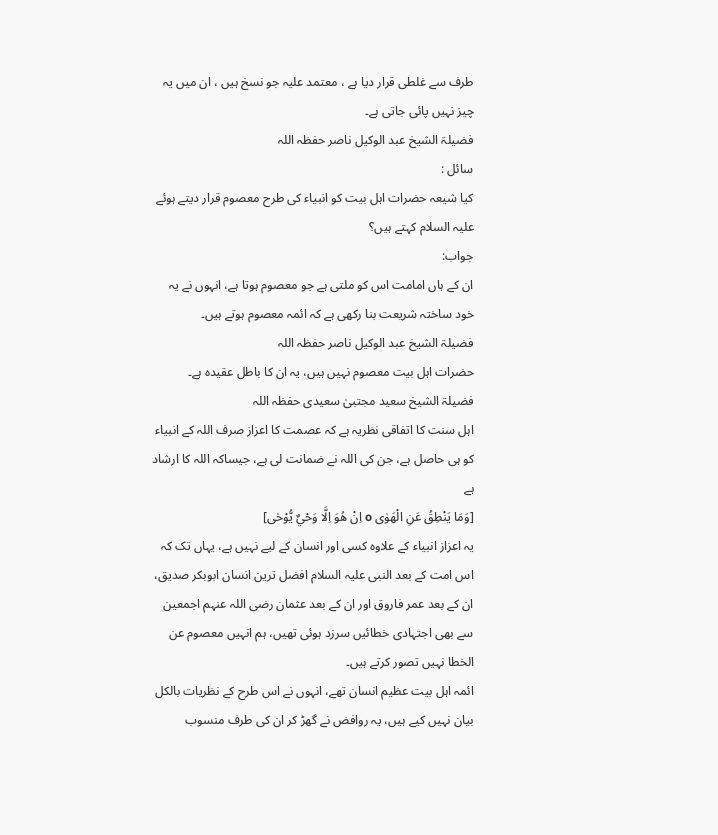طرف سے غلطی قرار دیا ہے ، معتمد علیہ جو نسخ ہیں ، ان میں یہ چیز نہیں پائی جاتی ہے۔
فضیلۃ الشیخ عبد الوکیل ناصر حفظہ اللہ
سائل :
کیا شیعہ حضرات اہل بیت کو انبیاء کی طرح معصوم قرار دیتے ہوئے علیہ السلام کہتے ہیں؟
جواب:
ان کے ہاں امامت اس کو ملتی ہے جو معصوم ہوتا ہے، انہوں نے یہ خود ساختہ شریعت بنا رکھی ہے کہ ائمہ معصوم ہوتے ہیں۔
فضیلۃ الشیخ عبد الوکیل ناصر حفظہ اللہ
حضرات اہل بیت معصوم نہیں ہیں، یہ ان کا باطل عقیدہ ہے۔
فضیلۃ الشیخ سعید مجتبیٰ سعیدی حفظہ اللہ
اہل سنت کا اتفاقی نظریہ ہے کہ عصمت کا اعزاز صرف اللہ کے انبیاء کو ہی حاصل ہے، جن کی اللہ نے ضمانت لی ہے، جیساکہ اللہ کا ارشاد ہے
[وَمَا يَنْطِقُ عَنِ الْهَوٰى o اِنْ هُوَ اِلَّا وَحْيٌ يُّوْحٰى]
یہ اعزاز انبیاء کے علاوہ کسی اور انسان کے لیے نہیں ہے، یہاں تک کہ اس امت کے بعد النبی علیہ السلام افضل ترین انسان ابوبکر صدیق، ان کے بعد عمر فاروق اور ان کے بعد عثمان رضی اللہ عنہم اجمعین سے بھی اجتہادی خطائیں سرزد ہوئی تھیں، ہم انہیں معصوم عن الخطا نہیں تصور کرتے ہیں۔
ائمہ اہل بیت عظیم انسان تھے، انہوں نے اس طرح کے نظریات بالکل بیان نہیں کیے ہیں، یہ روافض نے گھڑ کر ان کی طرف منسوب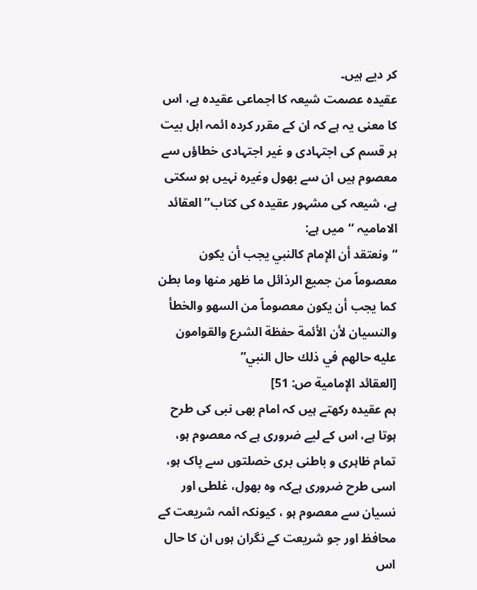کر دیے ہیں۔
عقیدہ عصمت شیعہ کا اجماعی عقیدہ ہے، اس کا معنی یہ ہے کہ ان کے مقرر کردہ ائمہ اہل بیت ہر قسم کی اجتہادی و غیر اجتہادی خطاؤں سے معصوم ہیں ان سے بھول وغیرہ نہیں ہو سکتی ہے، شیعہ کی مشہور عقیدہ کی کتاب’’ العقائد الامامیہ ‘‘میں ہے:
“ونعتقد أن الإمام كالنبي يجب أن يكون معصوماً من جميع الرذائل ما ظهر منها وما بطن كما يجب أن يكون معصوماً من السهو والخطأ والنسيان لأن الأئمة حفظة الشرع والقوامون عليه حالهم في ذلك حال النبي”
[العقائد الإمامية ص: 51]
ہم عقیدہ رکھتے ہیں کہ امام بھی نبی کی طرح ہوتا ہے، اس کے لیے ضروری ہے کہ معصوم ہو، تمام ظاہری و باطنی بری خصلتوں سے پاک ہو، اسی طرح ضروری ہےکہ وہ بھول، غلطی اور نسیان سے معصوم ہو ، کیونکہ ائمہ شریعت کے محافظ اور جو شریعت کے نگران ہوں ان کا حال اس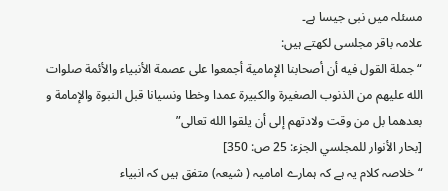مسئلہ میں نبی جیسا ہے۔
علامہ باقر مجلسی لکھتے ہیں:
“جملة القول فيه أن أصحابنا الإمامية أجمعوا على عصمة الأنبياء والأئمة صلوات الله عليهم من الذنوب الصغيرة والكبيرة عمدا وخطا ونسيانا قبل النبوة والإمامة و بعدهما بل من وقت ولادتهم إلى أن يلقوا الله تعالى”
[بحار الأنوار للمجلسي الجزء: 25 ص: 350]
“خلاصہ کلام یہ ہے کہ ہمارے امامیہ ( شیعہ) متفق ہیں کہ انبیاء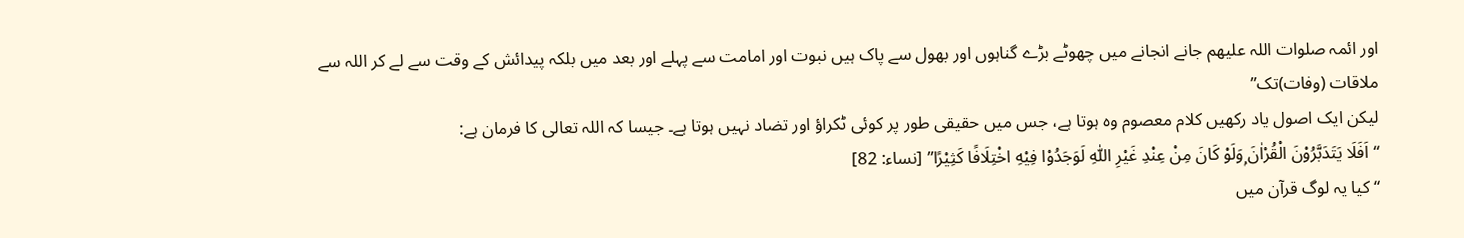اور ائمہ صلوات اللہ علیھم جانے انجانے میں چھوٹے بڑے گناہوں اور بھول سے پاک ہیں نبوت اور امامت سے پہلے اور بعد میں بلکہ پیدائش کے وقت سے لے کر اللہ سے ملاقات (وفات)تک”
لیکن ایک اصول یاد رکھیں کلام معصوم وہ ہوتا ہے، جس میں حقیقی طور پر کوئی ٹکراؤ اور تضاد نہیں ہوتا ہے۔ جیسا کہ اللہ تعالی کا فرمان ہے:
“اَفَلَا يَتَدَبَّرُوْنَ الْقُرْاٰنَ ۭوَلَوْ كَانَ مِنْ عِنْدِ غَيْرِ اللّٰهِ لَوَجَدُوْا فِيْهِ اخْتِلَافًا كَثِيْرًا” [نساء: 82]
“کیا یہ لوگ قرآن میں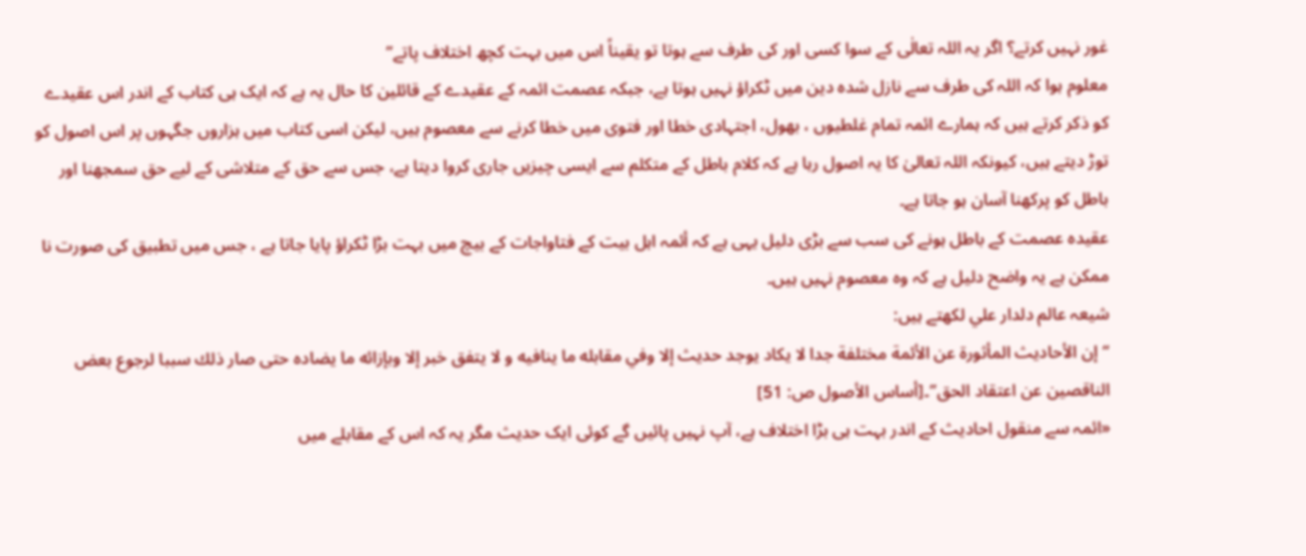غور نہیں کرتے؟ اگر یہ اللہ تعالٰی کے سوا کسی اور کی طرف سے ہوتا تو یقیناً اس میں بہت کچھ اختلاف پاتے”
معلوم ہوا کہ اللہ کی طرف سے نازل شدہ دین میں ٹکراؤ نہیں ہوتا ہے، جبکہ عصمت ائمہ کے عقیدے کے قائلین کا حال یہ ہے کہ ایک ہی کتاب کے اندر اس عقیدے کو ذکر کرتے ہیں کہ ہمارے ائمہ تمام غلطیوں ، بھول، اجتہادی خطا اور فتوی میں خطا کرنے سے معصوم ہیں، لیکن اسی کتاب میں ہزاروں جگہوں پر اس اصول کو توڑ دیتے ہیں، کیونکہ اللہ تعالیٰ کا یہ اصول رہا ہے کہ کلام باطل کے متکلم سے ایسی چیزیں جاری کروا دیتا ہے، جس سے حق کے متلاشی کے لیے حق سمجھنا اور باطل کو پرکھنا آسان ہو جاتا ہے۔
عقیدہ عصمت کے باطل ہونے کی سب سے بڑی دلیل یہی ہے کہ أئمہ اہل بیت کے فتاواجات کے بیچ میں بہت بڑا ٹکراؤ پایا جاتا ہے ، جس میں تطبیق کی صورت نا ممکن ہے یہ واضح دلیل ہے کہ وہ معصوم نہیں ہیں۔
شیعہ عالم دلدار علي لکھتے ہیں:
“إن الأحاديث المأثورة عن الأئمة مختلفة جدا لا يكاد يوجد حديث إلا وفي مقابله ما ينافيه و لا يتفق خبر إلا وبإزائه ما يضاده حتى صار ذلك سببا لرجوع بعض الناقصين عن اعتقاد الحق”۔[أساس الأصول ص: 51]
«ائمہ سے منقول احادیث کے اندر بہت ہی بڑا اختلاف ہے، آپ نہیں پائیں گے کوئی ایک حدیث مگر یہ کہ اس کے مقابلے میں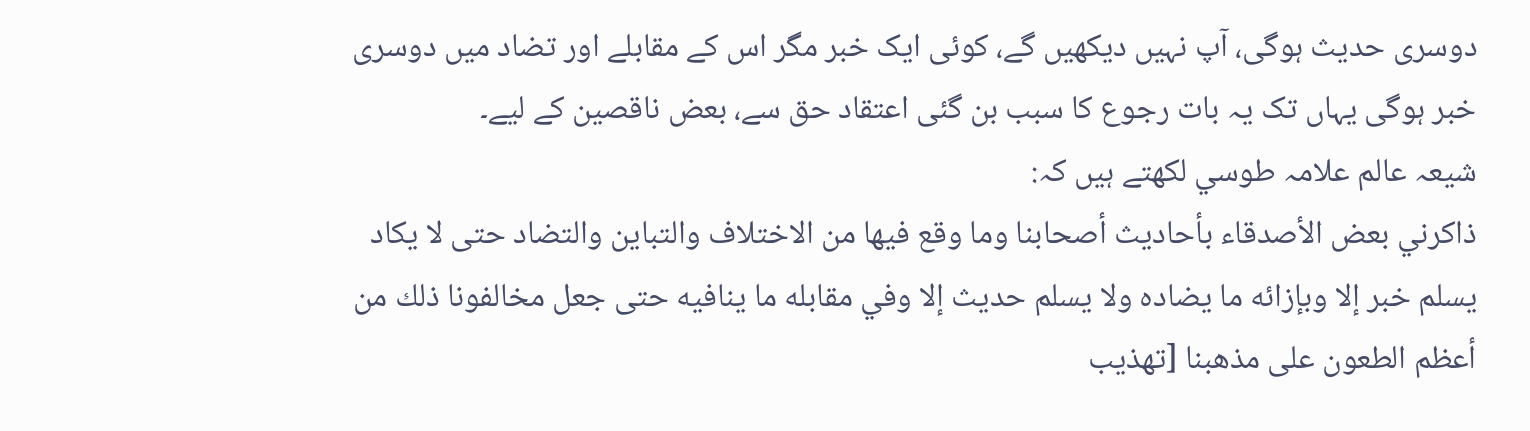دوسری حدیث ہوگی، آپ نہیں دیکھیں گے، کوئی ایک خبر مگر اس کے مقابلے اور تضاد میں دوسری خبر ہوگی یہاں تک یہ بات رجوع کا سبب بن گئی اعتقاد حق سے، بعض ناقصین کے لیے۔
شیعہ عالم علامہ طوسي لکھتے ہیں کہ:
ذاكرني بعض الأصدقاء بأحاديث أصحابنا وما وقع فيها من الاختلاف والتباين والتضاد حتى لا يكاد يسلم خبر إلا وبإزائه ما يضاده ولا يسلم حديث إلا وفي مقابله ما ينافيه حتى جعل مخالفونا ذلك من أعظم الطعون على مذهبنا [تهذيب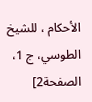الأحكام ، للشيخ الطوسي، ج 1، الصفحة2]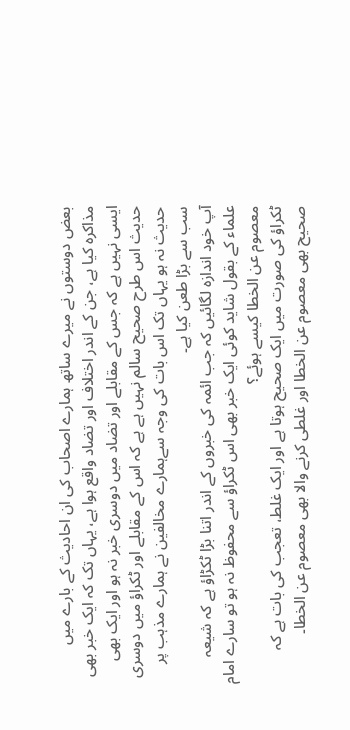بعض دوستوں نے میرے ساتھ ہمارے اصحاب کی ان احادیث کے بارے میں مذاکرہ کیا ہے، جن کے اندر اختلاف اور تضاد واقع ہوا ہے، یہاں تک کہ ایک خبر بھی ایسی نہیں ہے کہ جس کے مقابلے اور تضاد میں دوسری خبر نہ ہو اور ایک بھی حدیث اس طرح صحیح سالم نہیں ہے ہے کہ اس کے مقابلے اور ٹکراؤ میں دوسری حدیث نہ ہو یہاں تک اس بات کی وجہ سےہمارے مخالفین نے ہمارے مذہب پر سب سے بڑا طعن کیا ہے۔
آپ خود اندازہ لگائیں کہ جب ائمہ کی خبروں کے اندر اتنا بڑا ٹکڑاؤ ہے کہ شیعہ علماء کے بقول شاید کوئی ایک خبر بھی اس ٹکراؤ سے محفوظ نہ ہو تو سارے امام معصوم عن الخطا کیسے ہوئے؟
ٹکراؤ کی صورت میں ایک صحیح ہوتا ہے اور ایک غلط، تعجب کی بات ہے کہ صحیح بھی معصوم عن الخطا اور غلطی کرنے والا بھی معصوم عن الخطا۔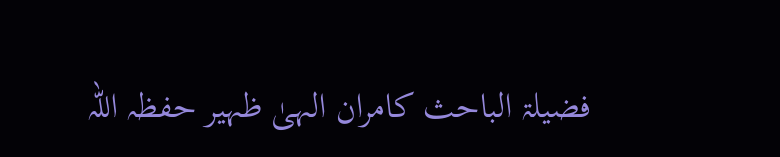فضیلۃ الباحث کامران الہیٰ ظہیر حفظہ اللہ